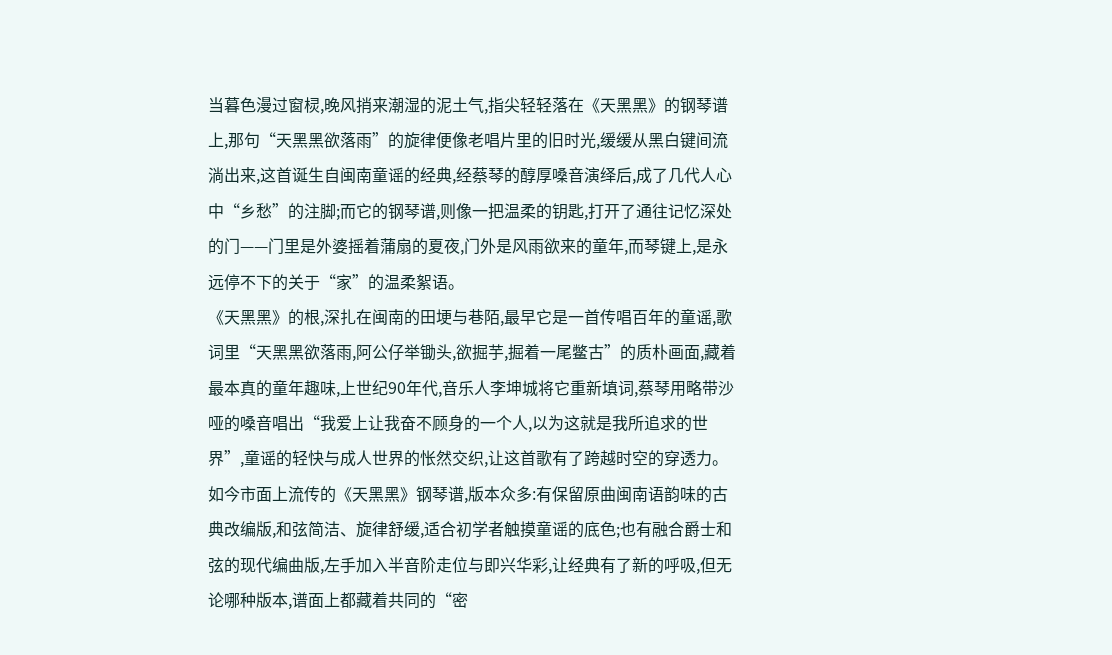当暮色漫过窗棂,晚风捎来潮湿的泥土气,指尖轻轻落在《天黑黑》的钢琴谱上,那句“天黑黑欲落雨”的旋律便像老唱片里的旧时光,缓缓从黑白键间流淌出来,这首诞生自闽南童谣的经典,经蔡琴的醇厚嗓音演绎后,成了几代人心中“乡愁”的注脚;而它的钢琴谱,则像一把温柔的钥匙,打开了通往记忆深处的门——门里是外婆摇着蒲扇的夏夜,门外是风雨欲来的童年,而琴键上,是永远停不下的关于“家”的温柔絮语。
《天黑黑》的根,深扎在闽南的田埂与巷陌,最早它是一首传唱百年的童谣,歌词里“天黑黑欲落雨,阿公仔举锄头,欲掘芋,掘着一尾鳖古”的质朴画面,藏着最本真的童年趣味,上世纪90年代,音乐人李坤城将它重新填词,蔡琴用略带沙哑的嗓音唱出“我爱上让我奋不顾身的一个人,以为这就是我所追求的世界”,童谣的轻快与成人世界的怅然交织,让这首歌有了跨越时空的穿透力。
如今市面上流传的《天黑黑》钢琴谱,版本众多:有保留原曲闽南语韵味的古典改编版,和弦简洁、旋律舒缓,适合初学者触摸童谣的底色;也有融合爵士和弦的现代编曲版,左手加入半音阶走位与即兴华彩,让经典有了新的呼吸,但无论哪种版本,谱面上都藏着共同的“密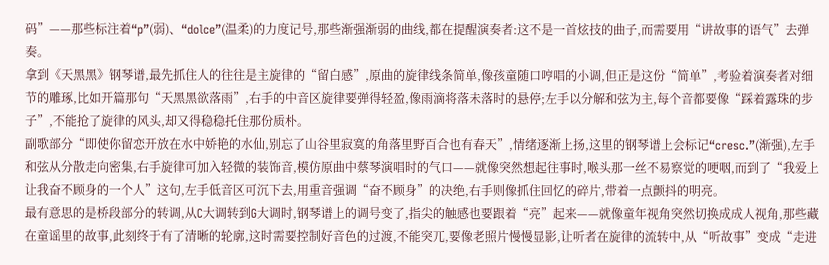码”——那些标注着“p”(弱)、“dolce”(温柔)的力度记号,那些渐强渐弱的曲线,都在提醒演奏者:这不是一首炫技的曲子,而需要用“讲故事的语气”去弹奏。
拿到《天黑黑》钢琴谱,最先抓住人的往往是主旋律的“留白感”,原曲的旋律线条简单,像孩童随口哼唱的小调,但正是这份“简单”,考验着演奏者对细节的雕琢,比如开篇那句“天黑黑欲落雨”,右手的中音区旋律要弹得轻盈,像雨滴将落未落时的悬停;左手以分解和弦为主,每个音都要像“踩着露珠的步子”,不能抢了旋律的风头,却又得稳稳托住那份质朴。
副歌部分“即使你留恋开放在水中娇艳的水仙,别忘了山谷里寂寞的角落里野百合也有春天”,情绪逐渐上扬,这里的钢琴谱上会标记“cresc.”(渐强),左手和弦从分散走向密集,右手旋律可加入轻微的装饰音,模仿原曲中蔡琴演唱时的气口——就像突然想起往事时,喉头那一丝不易察觉的哽咽,而到了“我爱上让我奋不顾身的一个人”这句,左手低音区可沉下去,用重音强调“奋不顾身”的决绝,右手则像抓住回忆的碎片,带着一点颤抖的明亮。
最有意思的是桥段部分的转调,从C大调转到G大调时,钢琴谱上的调号变了,指尖的触感也要跟着“亮”起来——就像童年视角突然切换成成人视角,那些藏在童谣里的故事,此刻终于有了清晰的轮廓,这时需要控制好音色的过渡,不能突兀,要像老照片慢慢显影,让听者在旋律的流转中,从“听故事”变成“走进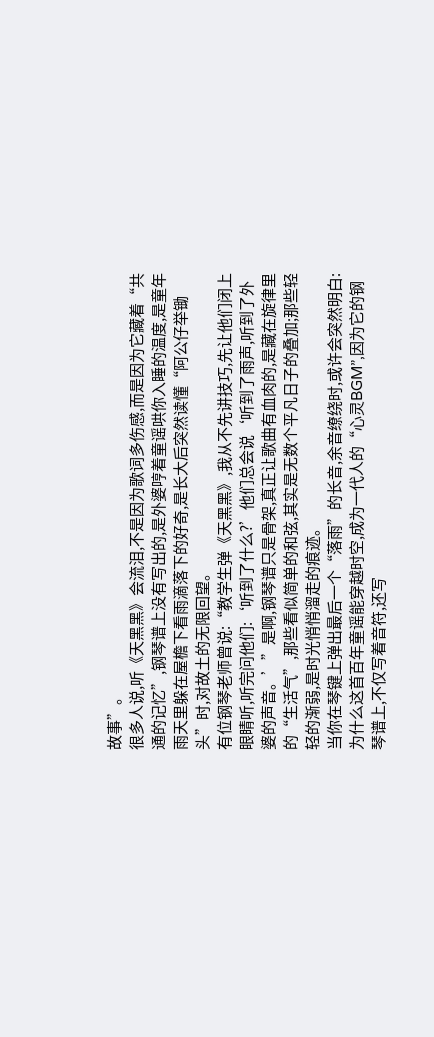故事”。
很多人说,听《天黑黑》会流泪,不是因为歌词多伤感,而是因为它藏着“共通的记忆”,钢琴谱上没有写出的,是外婆哼着童谣哄你入睡的温度,是童年雨天里躲在屋檐下看雨滴落下的好奇,是长大后突然读懂“阿公仔举锄头”时,对故土的无限回望。
有位钢琴老师曾说:“教学生弹《天黑黑》,我从不先讲技巧,先让他们闭上眼睛听,听完问他们:‘听到了什么?’他们总会说‘听到了雨声,听到了外婆的声音。’”是啊,钢琴谱只是骨架,真正让歌曲有血肉的,是藏在旋律里的“生活气”,那些看似简单的和弦,其实是无数个平凡日子的叠加;那些轻轻的渐弱,是时光悄悄溜走的痕迹。
当你在琴键上弹出最后一个“落雨”的长音,余音缭绕时,或许会突然明白:为什么这首百年童谣能穿越时空,成为一代人的“心灵BGM”,因为它的钢琴谱上,不仅写着音符,还写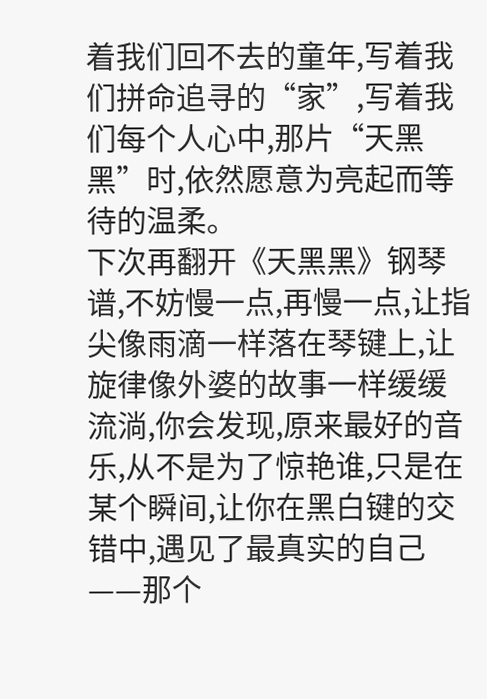着我们回不去的童年,写着我们拼命追寻的“家”,写着我们每个人心中,那片“天黑黑”时,依然愿意为亮起而等待的温柔。
下次再翻开《天黑黑》钢琴谱,不妨慢一点,再慢一点,让指尖像雨滴一样落在琴键上,让旋律像外婆的故事一样缓缓流淌,你会发现,原来最好的音乐,从不是为了惊艳谁,只是在某个瞬间,让你在黑白键的交错中,遇见了最真实的自己——那个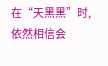在“天黑黑”时,依然相信会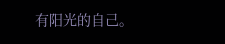有阳光的自己。